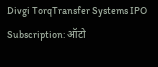Divgi TorqTransfer Systems IPO Subscription: ऑटो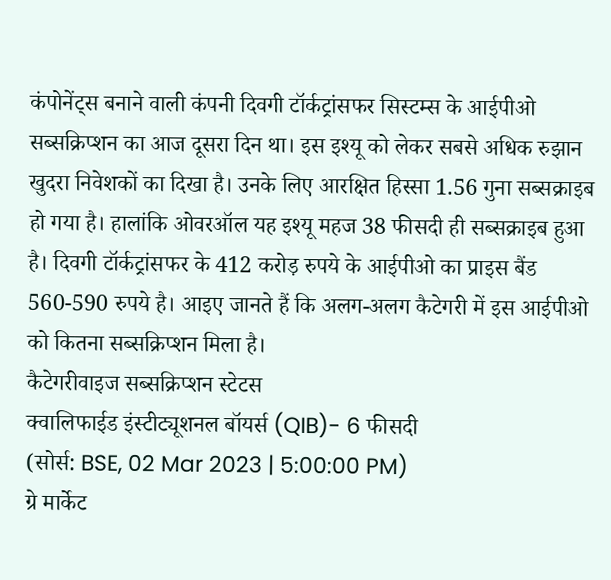कंपोनेंट्स बनाने वाली कंपनी दिवगी टॉर्कट्रांसफर सिस्टम्स के आईपीओ सब्सक्रिप्शन का आज दूसरा दिन था। इस इश्यू को लेकर सबसे अधिक रुझान खुदरा निवेशकों का दिखा है। उनके लिए आरक्षित हिस्सा 1.56 गुना सब्सक्राइब हो गया है। हालांकि ओवरऑल यह इश्यू महज 38 फीसदी ही सब्सक्राइब हुआ है। दिवगी टॉर्कट्रांसफर के 412 करोड़ रुपये के आईपीओ का प्राइस बैंड 560-590 रुपये है। आइए जानते हैं कि अलग-अलग कैटेगरी में इस आईपीओ को कितना सब्सक्रिप्शन मिला है।
कैटेगरीवाइज सब्सक्रिप्शन स्टेटस
क्वालिफाईड इंस्टीट्यूशनल बॉयर्स (QIB)- 6 फीसदी
(सोर्स: BSE, 02 Mar 2023 | 5:00:00 PM)
ग्रे मार्केट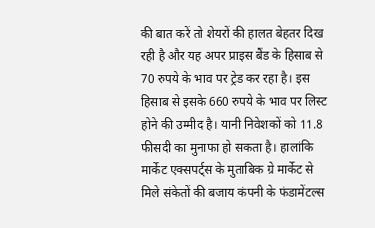की बात करें तो शेयरों की हालत बेहतर दिख रही है और यह अपर प्राइस बैंड के हिसाब से 70 रुपये के भाव पर ट्रेड कर रहा है। इस हिसाब से इसके 660 रुपये के भाव पर लिस्ट होने की उम्मीद है। यानी निवेशकों को 11.8 फीसदी का मुनाफा हो सकता है। हालांकि मार्केट एक्सपर्ट्स के मुताबिक ग्रे मार्केट से मिले संकेतों की बजाय कंपनी के फंडामेंटल्स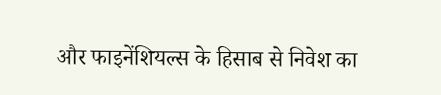और फाइनेंशियल्स के हिसाब से निवेश का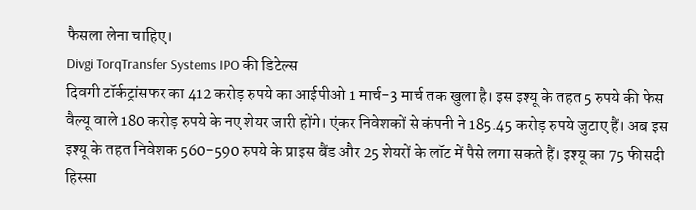फैसला लेना चाहिए।
Divgi TorqTransfer Systems IPO की डिटेल्स
दिवगी टॉर्कट्रांसफर का 412 करोड़ रुपये का आईपीओ 1 मार्च-3 मार्च तक खुला है। इस इश्यू के तहत 5 रुपये की फेस वैल्यू वाले 180 करोड़ रुपये के नए शेयर जारी होंगे। एंकर निवेशकों से कंपनी ने 185.45 करोड़ रुपये जुटाए हैं। अब इस इश्यू के तहत निवेशक 560-590 रुपये के प्राइस बैंड और 25 शेयरों के लॉट में पैसे लगा सकते हैं। इश्यू का 75 फीसदी हिस्सा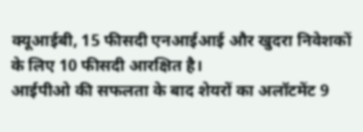क्यूआईबी, 15 फीसदी एनआईआई और खुदरा निवेशकों के लिए 10 फीसदी आरक्षित है।
आईपीओ की सफलता के बाद शेयरों का अलॉटमेंट 9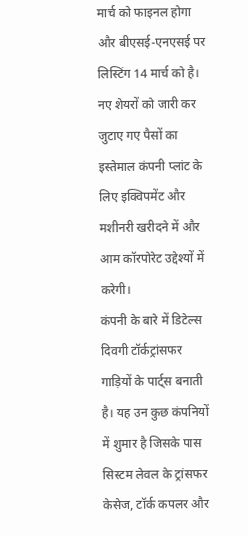मार्च को फाइनल होगा और बीएसई-एनएसई पर लिस्टिंग 14 मार्च को है। नए शेयरों को जारी कर जुटाए गए पैसों का इस्तेमाल कंपनी प्लांट के लिए इक्विपमेंट और मशीनरी खरीदने में और आम कॉरपोरेट उद्देश्यों में करेगी।
कंपनी के बारे में डिटेल्स
दिवगी टॉर्कट्रांसफर गाड़ियों के पार्ट्स बनाती है। यह उन कुछ कंपनियों में शुमार है जिसके पास सिस्टम लेवल के ट्रांसफर केसेज, टॉर्क कपलर और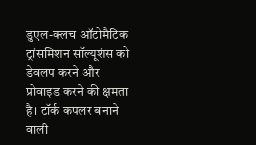डुएल-क्लच ऑटोमैटिक ट्रांसमिशन सॉल्यूशंस को डेवलप करने और प्रोवाइड करने की क्षमता है। टॉर्क कपलर बनाने वाली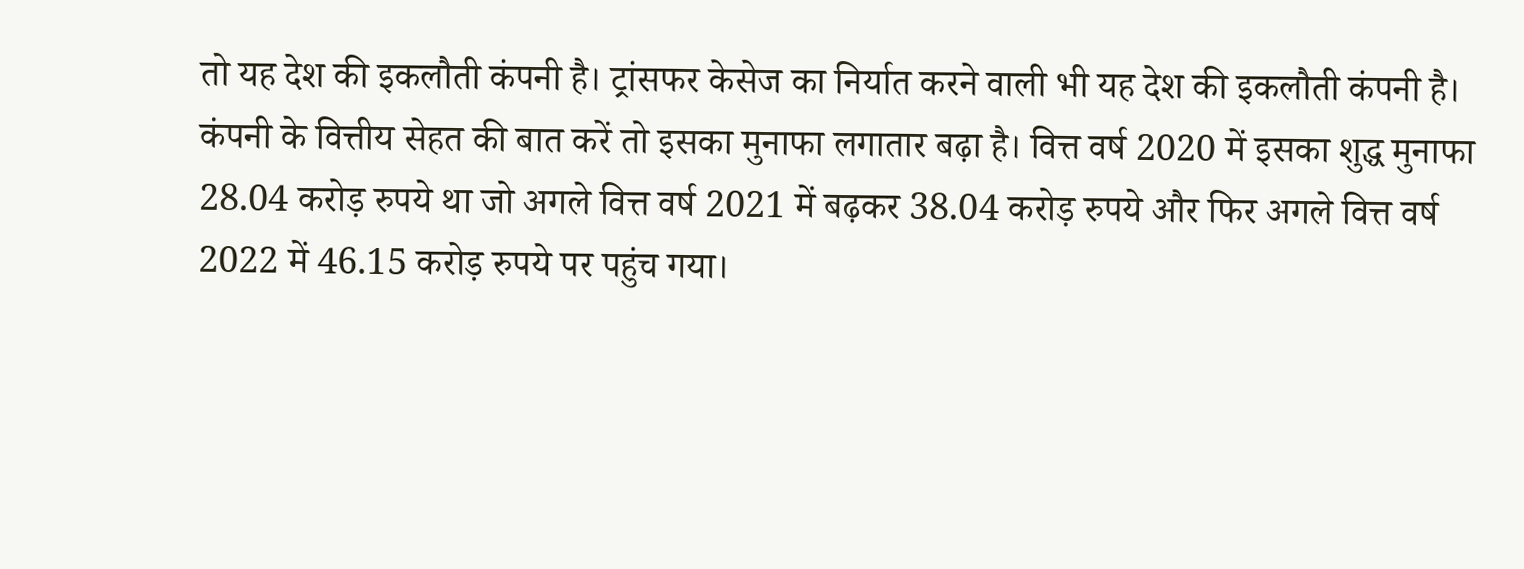तो यह देश की इकलौती कंपनी है। ट्रांसफर केसेज का निर्यात करने वाली भी यह देश की इकलौती कंपनी है।
कंपनी के वित्तीय सेहत की बात करें तो इसका मुनाफा लगातार बढ़ा है। वित्त वर्ष 2020 में इसका शुद्ध मुनाफा 28.04 करोड़ रुपये था जो अगले वित्त वर्ष 2021 में बढ़कर 38.04 करोड़ रुपये और फिर अगले वित्त वर्ष 2022 में 46.15 करोड़ रुपये पर पहुंच गया।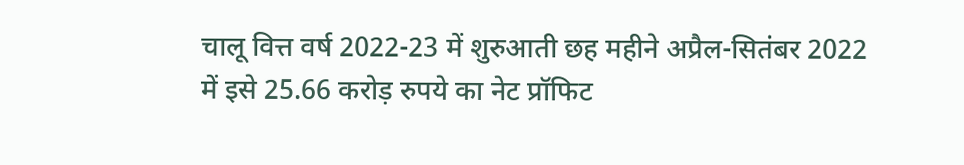चालू वित्त वर्ष 2022-23 में शुरुआती छह महीने अप्रैल-सितंबर 2022 में इसे 25.66 करोड़ रुपये का नेट प्रॉफिट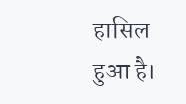हासिल हुआ है।